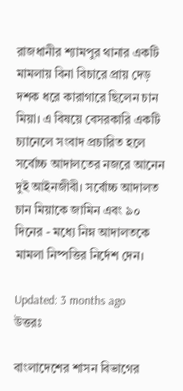রাজধানীর শ্যামপুর থানার একটি মামলায় বিনা বিচারে প্রায় দেড় দশক ধরে কারাগারে ছিলেন চান মিয়া। এ বিষয়ে বেসরকারি একটি চ্যানেলে সংবাদ প্রচারিত হলে সর্বোচ্চ আদালতের নজরে আনেন দুই আইনজীবী। সর্বোচ্চ আদালত চান মিয়াকে জামিন এবং ৯০ দিনের - মধ্যে নিম্ন আদালতকে মামলা নিষ্পত্তির নির্দেশ দেন।

Updated: 3 months ago
উত্তরঃ

বাংলাদেশের শাসন বিভাগের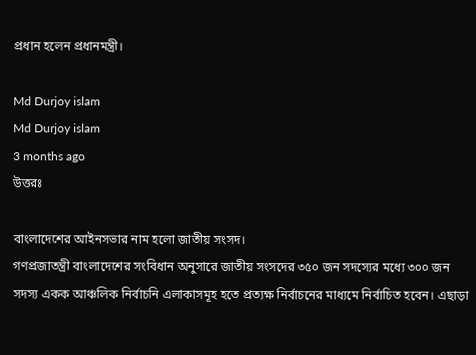প্রধান হলেন প্রধানমন্ত্রী।

Md Durjoy islam
Md Durjoy islam
3 months ago
উত্তরঃ

বাংলাদেশের আইনসভার নাম হলো জাতীয় সংসদ।
গণপ্রজাতন্ত্রী বাংলাদেশের সংবিধান অনুসারে জাতীয় সংসদের ৩৫০ জন সদস্যের মধ্যে ৩০০ জন সদস্য একক আঞ্চলিক নির্বাচনি এলাকাসমূহ হতে প্রত্যক্ষ নির্বাচনের মাধ্যমে নির্বাচিত হবেন। এছাড়া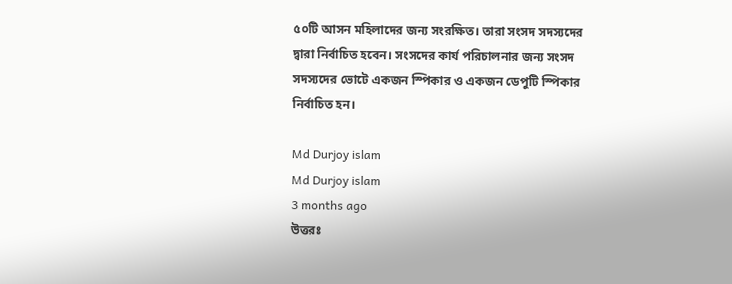৫০টি আসন মহিলাদের জন্য সংরক্ষিত। তারা সংসদ সদস্যদের দ্বারা নির্বাচিত হবেন। সংসদের কার্য পরিচালনার জন্য সংসদ সদস্যদের ভোটে একজন স্পিকার ও একজন ডেপুটি স্পিকার নির্বাচিত হন।

Md Durjoy islam
Md Durjoy islam
3 months ago
উত্তরঃ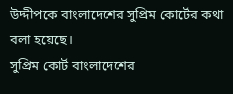উদ্দীপকে বাংলাদেশের সুপ্রিম কোর্টের কথা বলা হয়েছে।
সুপ্রিম কোর্ট বাংলাদেশের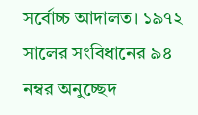সর্বোচ্চ আদালত। ১৯৭২ সালের সংবিধানের ৯৪ নম্বর অনুচ্ছেদ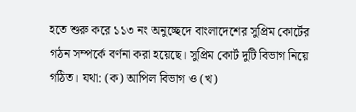হতে শুরু করে ১১৩ নং অনুচ্ছেদে বাংলাদেশের সুপ্রিম কোর্টের গঠন সম্পর্কে বর্ণনা করা হয়েছে। সুপ্রিম কোর্ট দুটি বিভাগ নিয়ে গঠিত। যথা: (ক) আপিল বিভাগ ও (খ)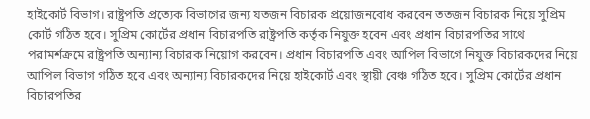হাইকোর্ট বিভাগ। রাষ্ট্রপতি প্রত্যেক বিভাগের জন্য যতজন বিচারক প্রয়োজনবোধ করবেন ততজন বিচারক নিয়ে সুপ্রিম কোর্ট গঠিত হবে। সুপ্রিম কোর্টের প্রধান বিচারপতি রাষ্ট্রপতি কর্তৃক নিযুক্ত হবেন এবং প্রধান বিচারপতির সাথে পরামর্শক্রমে রাষ্ট্রপতি অন্যান্য বিচারক নিয়োগ করবেন। প্রধান বিচারপতি এবং আপিল বিভাগে নিযুক্ত বিচারকদের নিয়ে আপিল বিভাগ গঠিত হবে এবং অন্যান্য বিচারকদের নিয়ে হাইকোর্ট এবং স্থায়ী বেঞ্চ গঠিত হবে। সুপ্রিম কোর্টের প্রধান বিচারপতির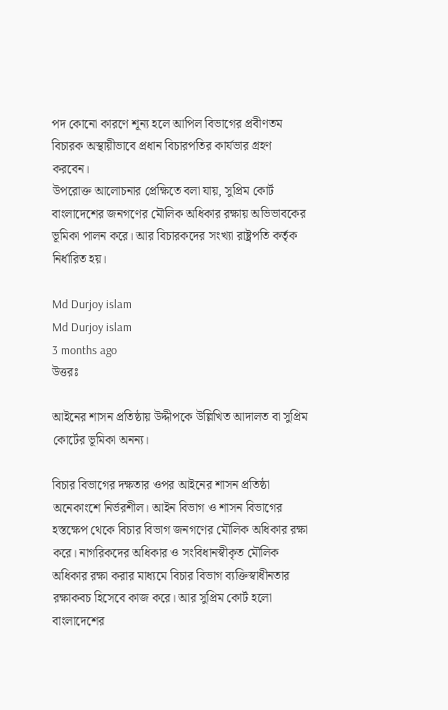পদ কোনো কারণে শূন্য হলে আপিল বিভাগের প্রবীণতম বিচারক অস্থায়ীভাবে প্রধান বিচারপতির কার্যভার গ্রহণ করবেন।
উপরোক্ত আলোচনার প্রেক্ষিতে বলা যায়, সুপ্রিম কোর্ট বাংলাদেশের জনগণের মৌলিক অধিকার রক্ষায় অভিভাবকের ভূমিকা পালন করে। আর বিচারকদের সংখ্যা রাষ্ট্রপতি কর্তৃক নির্ধারিত হয়।

Md Durjoy islam
Md Durjoy islam
3 months ago
উত্তরঃ

আইনের শাসন প্রতিষ্ঠায় উদ্দীপকে উল্লিখিত আদালত বা সুপ্রিম কোর্টের ভূমিকা অনন্য।

বিচার বিভাগের দক্ষতার ওপর আইনের শাসন প্রতিষ্ঠা অনেকাংশে নির্ভরশীল। আইন বিভাগ ও শাসন বিভাগের হস্তক্ষেপ থেকে বিচার বিভাগ জনগণের মৌলিক অধিকার রক্ষা করে। নাগরিকদের অধিকার ও সংবিধানস্বীকৃত মৌলিক অধিকার রক্ষা করার মাধ্যমে বিচার বিভাগ ব্যক্তিস্বাধীনতার রক্ষাকবচ হিসেবে কাজ করে। আর সুপ্রিম কোর্ট হলো বাংলাদেশের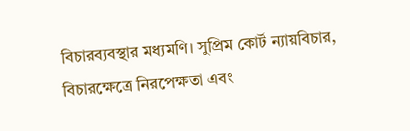বিচারব্যবস্থার মধ্যমণি। সুপ্রিম কোর্ট ন্যায়বিচার, বিচারক্ষেত্রে নিরপেক্ষতা এবং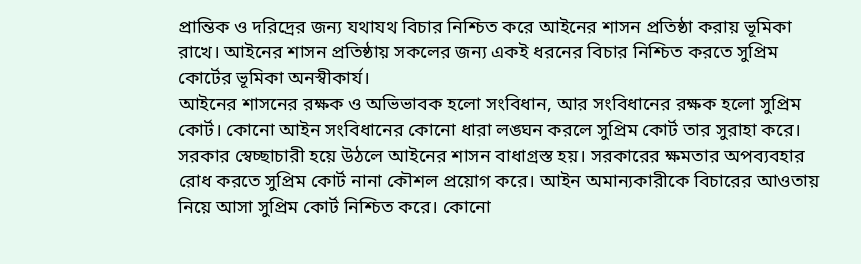প্রান্তিক ও দরিদ্রের জন্য যথাযথ বিচার নিশ্চিত করে আইনের শাসন প্রতিষ্ঠা করায় ভূমিকা রাখে। আইনের শাসন প্রতিষ্ঠায় সকলের জন্য একই ধরনের বিচার নিশ্চিত করতে সুপ্রিম কোর্টের ভূমিকা অনস্বীকার্য।
আইনের শাসনের রক্ষক ও অভিভাবক হলো সংবিধান, আর সংবিধানের রক্ষক হলো সুপ্রিম কোর্ট। কোনো আইন সংবিধানের কোনো ধারা লঙ্ঘন করলে সুপ্রিম কোর্ট তার সুরাহা করে। সরকার স্বেচ্ছাচারী হয়ে উঠলে আইনের শাসন বাধাগ্রস্ত হয়। সরকারের ক্ষমতার অপব্যবহার রোধ করতে সুপ্রিম কোর্ট নানা কৌশল প্রয়োগ করে। আইন অমান্যকারীকে বিচারের আওতায় নিয়ে আসা সুপ্রিম কোর্ট নিশ্চিত করে। কোনো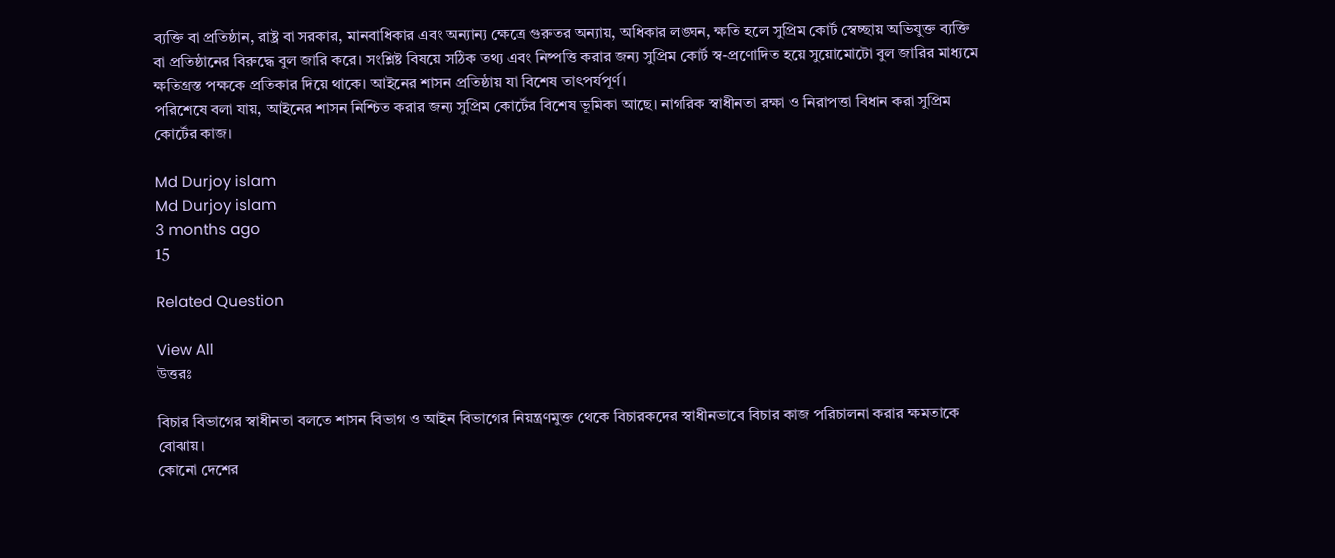ব্যক্তি বা প্রতিষ্ঠান, রাষ্ট্র বা সরকার, মানবাধিকার এবং অন্যান্য ক্ষেত্রে গুরুতর অন্যায়, অধিকার লঙ্ঘন, ক্ষতি হলে সুপ্রিম কোর্ট স্বেচ্ছায় অভিযুক্ত ব্যক্তি বা প্রতিষ্ঠানের বিরুদ্ধে বুল জারি করে। সংশ্লিষ্ট বিষয়ে সঠিক তথ্য এবং নিষ্পত্তি করার জন্য সুপ্রিম কোর্ট স্ব-প্রণোদিত হয়ে সুয়োমোটো বুল জারির মাধ্যমে ক্ষতিগ্রস্ত পক্ষকে প্রতিকার দিয়ে থাকে। আইনের শাসন প্রতিষ্ঠায় যা বিশেষ তাৎপর্যপূর্ণ।
পরিশেষে বলা যায়, আইনের শাসন নিশ্চিত করার জন্য সুপ্রিম কোর্টের বিশেষ ভূমিকা আছে। নাগরিক স্বাধীনতা রক্ষা ও নিরাপত্তা বিধান করা সুপ্রিম কোর্টের কাজ।

Md Durjoy islam
Md Durjoy islam
3 months ago
15

Related Question

View All
উত্তরঃ

বিচার বিভাগের স্বাধীনতা বলতে শাসন বিভাগ ও আইন বিভাগের নিয়ন্ত্রণমুক্ত থেকে বিচারকদের স্বাধীনভাবে বিচার কাজ পরিচালনা করার ক্ষমতাকে বোঝায়।
কোনো দেশের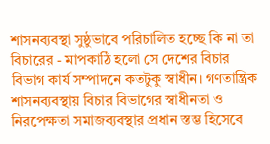শাসনব্যবস্থা সুষ্ঠুভাবে পরিচালিত হচ্ছে কি না তা বিচারের - মাপকাঠি হলো সে দেশের বিচার বিভাগ কার্য সম্পাদনে কতটুকু স্বাধীন। গণতান্ত্রিক শাসনব্যবস্থায় বিচার বিভাগের স্বাধীনতা ও নিরপেক্ষতা সমাজব্যবস্থার প্রধান স্তম্ভ হিসেবে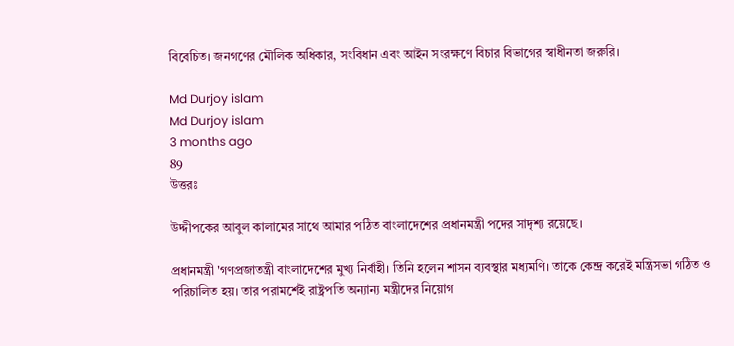বিবেচিত। জনগণের মৌলিক অধিকার, সংবিধান এবং আইন সংরক্ষণে বিচার বিভাগের স্বাধীনতা জরুরি।

Md Durjoy islam
Md Durjoy islam
3 months ago
89
উত্তরঃ

উদ্দীপকের আবুল কালামের সাথে আমার পঠিত বাংলাদেশের প্রধানমন্ত্রী পদের সাদৃশ্য রয়েছে।

প্রধানমন্ত্রী 'গণপ্রজাতন্ত্রী বাংলাদেশের মুখ্য নির্বাহী। তিনি হলেন শাসন ব্যবস্থার মধ্যমণি। তাকে কেন্দ্র করেই মন্ত্রিসভা গঠিত ও পরিচালিত হয়। তার পরামর্শেই রাষ্ট্রপতি অন্যান্য মন্ত্রীদের নিয়োগ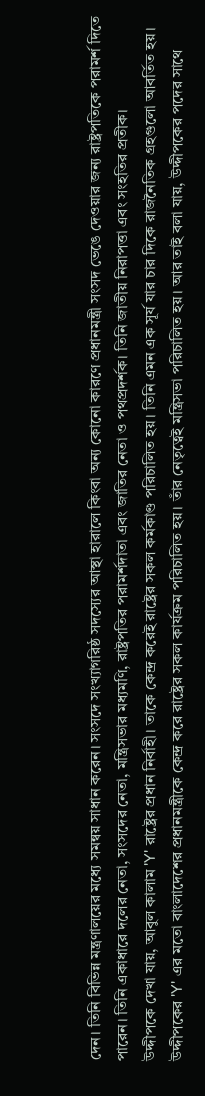দেন। তিনি বিভিন্ন মন্ত্রণালয়ের মধ্যে সমন্বয় সাধান করেন। সংসদে সংখ্যাগরিষ্ঠ সদস্যের আস্থা হারালে কিংবা অন্য কোনো কারণে প্রধানমন্ত্রী সংসদ ভেঙে দেওয়ার জন্য রাষ্ট্রপতিকে পরামর্শ দিতে পারেন। তিনি একাধারে দলের নেতা, সংসদের নেতা, মন্ত্রিসভার মধ্যমণি, রাষ্ট্রপতির পরামর্শদাতা এবং জাতির নেতা ও পথপ্রদর্শক। তিনি জাতীয় নিরাপত্তা এবং সংহতির প্রতীক।
উদ্দীপকে দেখা যায়, আবুল কালাম 'Y' রাষ্ট্রের প্রধান নির্বাহী। তাকে কেন্দ্র করেই রাষ্ট্রের সকল কর্মকাণ্ড পরিচালিত হয়। তিনি এমন এক সূর্য যার চার দিকে রাজনৈতিক গ্রহগুলো আবর্তিত হয়। উদ্দীপকের 'Y' এর মতো বাংলাদেশের প্রধানমন্ত্রীকে কেন্দ্র করে রাষ্ট্রের সকল কার্যক্রম পরিচালিত হয়। তাঁর নেতৃত্বেই মন্ত্রিসভা পরিচালিত হয়। আর তাই বলা যায়, উদ্দীপকের পদের সাথে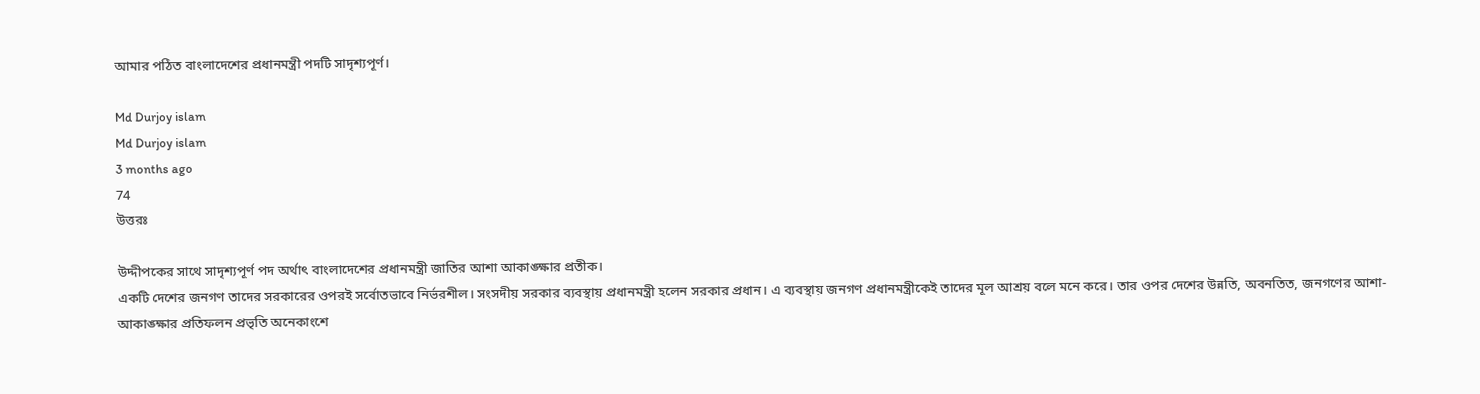আমার পঠিত বাংলাদেশের প্রধানমন্ত্রী পদটি সাদৃশ্যপূর্ণ।

Md Durjoy islam
Md Durjoy islam
3 months ago
74
উত্তরঃ

উদ্দীপকের সাথে সাদৃশ্যপূর্ণ পদ অর্থাৎ বাংলাদেশের প্রধানমন্ত্রী জাতির আশা আকাঙ্ক্ষার প্রতীক।
একটি দেশের জনগণ তাদের সরকারের ওপরই সর্বোতভাবে নির্ভরশীল। সংসদীয় সরকার ব্যবস্থায় প্রধানমন্ত্রী হলেন সরকার প্রধান। এ ব্যবস্থায় জনগণ প্রধানমন্ত্রীকেই তাদের মূল আশ্রয় বলে মনে করে। তার ওপর দেশের উন্নতি, অবনতিত, জনগণের আশা-আকাঙ্ক্ষার প্রতিফলন প্রভৃতি অনেকাংশে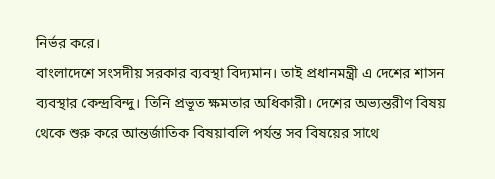নির্ভর করে।
বাংলাদেশে সংসদীয় সরকার ব্যবস্থা বিদ্যমান। তাই প্রধানমন্ত্রী এ দেশের শাসন ব্যবস্থার কেন্দ্রবিন্দু। তিনি প্রভূত ক্ষমতার অধিকারী। দেশের অভ্যন্তরীণ বিষয় থেকে শুরু করে আন্তর্জাতিক বিষয়াবলি পর্যন্ত সব বিষয়ের সাথে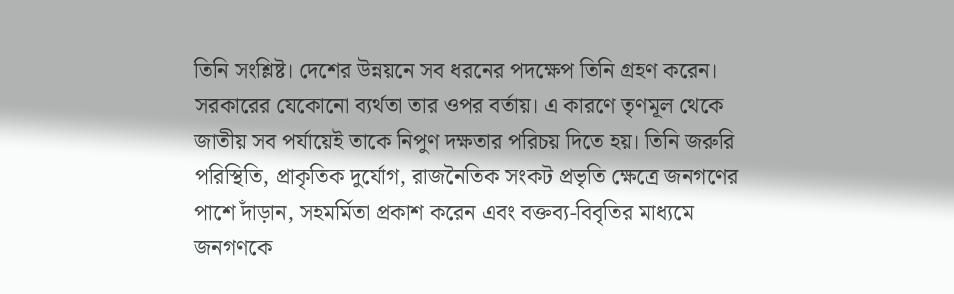তিনি সংশ্লিষ্ট। দেশের উন্নয়নে সব ধরনের পদক্ষেপ তিনি গ্রহণ করেন। সরকারের যেকোনো ব্যর্থতা তার ওপর বর্তায়। এ কারণে তৃণমূল থেকে জাতীয় সব পর্যায়েই তাকে নিপুণ দক্ষতার পরিচয় দিতে হয়। তিনি জরুরি পরিস্থিতি, প্রাকৃতিক দুর্যোগ, রাজনৈতিক সংকট প্রভৃতি ক্ষেত্রে জনগণের পাশে দাঁড়ান, সহমর্মিতা প্রকাশ করেন এবং বক্তব্য-বিবৃতির মাধ্যমে জনগণকে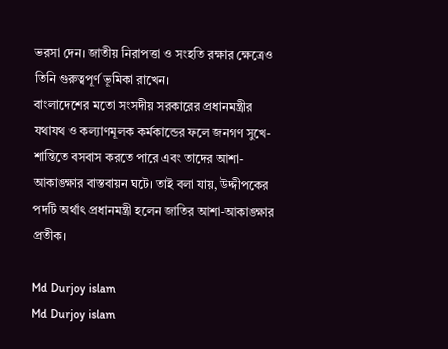ভরসা দেন। জাতীয় নিরাপত্তা ও সংহতি রক্ষার ক্ষেত্রেও তিনি গুরুত্বপূর্ণ ভূমিকা রাখেন।
বাংলাদেশের মতো সংসদীয় সরকারের প্রধানমন্ত্রীর যথাযথ ও কল্যাণমূলক কর্মকান্ডের ফলে জনগণ সুখে-শান্তিতে বসবাস করতে পারে এবং তাদের আশা-আকাঙ্ক্ষার বাস্তবায়ন ঘটে। তাই বলা যায়, উদ্দীপকের পদটি অর্থাৎ প্রধানমন্ত্রী হলেন জাতির আশা-আকাঙ্ক্ষার প্রতীক।

Md Durjoy islam
Md Durjoy islam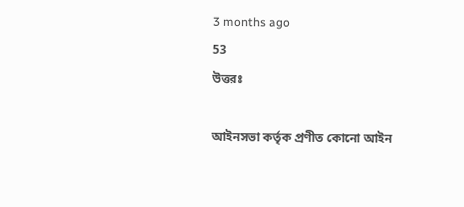3 months ago
53
উত্তরঃ

আইনসভা কর্তৃক প্রণীত কোনো আইন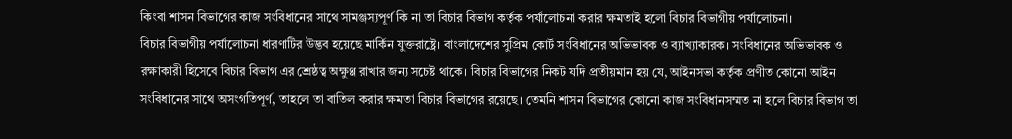কিংবা শাসন বিভাগের কাজ সংবিধানের সাথে সামঞ্জস্যপূর্ণ কি না তা বিচার বিভাগ কর্তৃক পর্যালোচনা করার ক্ষমতাই হলো বিচার বিভাগীয় পর্যালোচনা।
বিচার বিভাগীয় পর্যালোচনা ধারণাটির উদ্ভব হয়েছে মার্কিন যুক্তরাষ্ট্রে। বাংলাদেশের সুপ্রিম কোর্ট সংবিধানের অভিভাবক ও ব্যাখ্যাকারক। সংবিধানের অভিভাবক ও রক্ষাকারী হিসেবে বিচার বিভাগ এর শ্রেষ্ঠত্ব অক্ষুণ্ণ রাখার জন্য সচেষ্ট থাকে। বিচার বিভাগের নিকট যদি প্রতীয়মান হয় যে, আইনসভা কর্তৃক প্রণীত কোনো আইন সংবিধানের সাথে অসংগতিপূর্ণ, তাহলে তা বাতিল করার ক্ষমতা বিচার বিভাগের রয়েছে। তেমনি শাসন বিভাগের কোনো কাজ সংবিধানসম্মত না হলে বিচার বিভাগ তা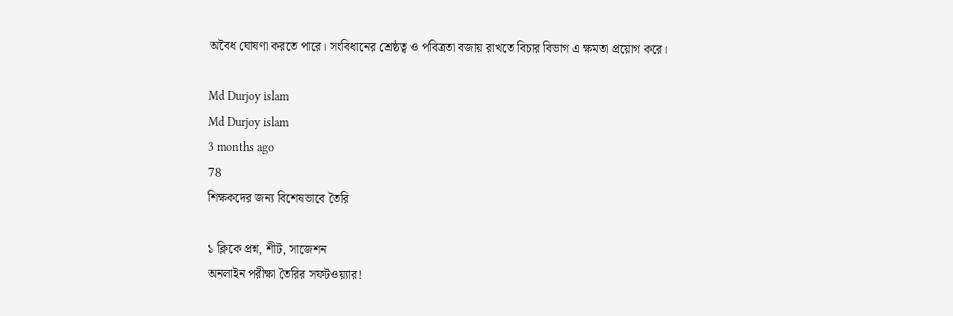অবৈধ ঘোষণা করতে পারে। সংবিধানের শ্রেষ্ঠত্ব ও পবিত্রতা বজায় রাখতে বিচার বিভাগ এ ক্ষমতা প্রয়োগ করে।

Md Durjoy islam
Md Durjoy islam
3 months ago
78
শিক্ষকদের জন্য বিশেষভাবে তৈরি

১ ক্লিকে প্রশ্ন, শীট, সাজেশন
অনলাইন পরীক্ষা তৈরির সফটওয়্যার!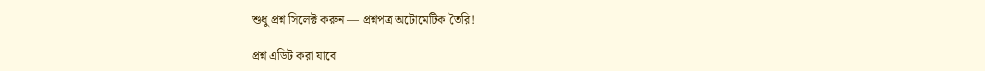শুধু প্রশ্ন সিলেক্ট করুন — প্রশ্নপত্র অটোমেটিক তৈরি!

প্রশ্ন এডিট করা যাবে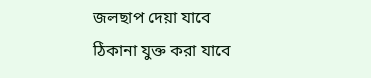জলছাপ দেয়া যাবে
ঠিকানা যুক্ত করা যাবে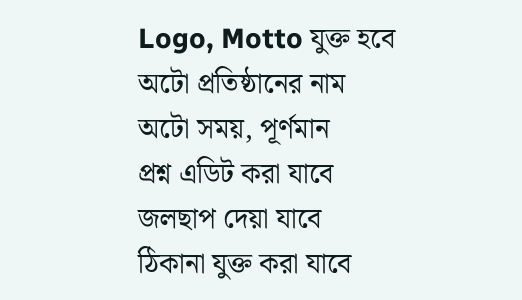Logo, Motto যুক্ত হবে
অটো প্রতিষ্ঠানের নাম
অটো সময়, পূর্ণমান
প্রশ্ন এডিট করা যাবে
জলছাপ দেয়া যাবে
ঠিকানা যুক্ত করা যাবে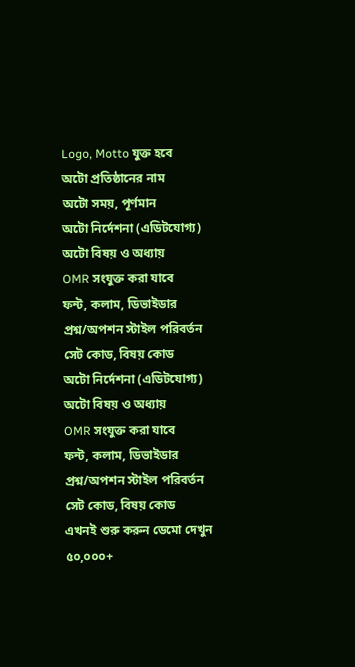Logo, Motto যুক্ত হবে
অটো প্রতিষ্ঠানের নাম
অটো সময়, পূর্ণমান
অটো নির্দেশনা (এডিটযোগ্য)
অটো বিষয় ও অধ্যায়
OMR সংযুক্ত করা যাবে
ফন্ট, কলাম, ডিভাইডার
প্রশ্ন/অপশন স্টাইল পরিবর্তন
সেট কোড, বিষয় কোড
অটো নির্দেশনা (এডিটযোগ্য)
অটো বিষয় ও অধ্যায়
OMR সংযুক্ত করা যাবে
ফন্ট, কলাম, ডিভাইডার
প্রশ্ন/অপশন স্টাইল পরিবর্তন
সেট কোড, বিষয় কোড
এখনই শুরু করুন ডেমো দেখুন
৫০,০০০+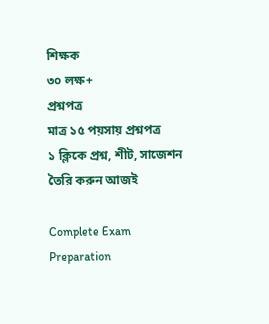শিক্ষক
৩০ লক্ষ+
প্রশ্নপত্র
মাত্র ১৫ পয়সায় প্রশ্নপত্র
১ ক্লিকে প্রশ্ন, শীট, সাজেশন তৈরি করুন আজই

Complete Exam
Preparation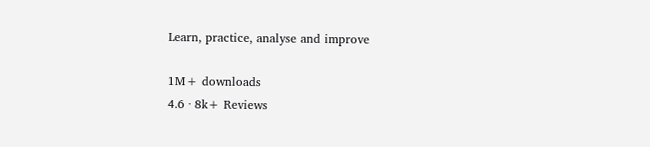Learn, practice, analyse and improve

1M+ downloads
4.6 · 8k+ Reviews